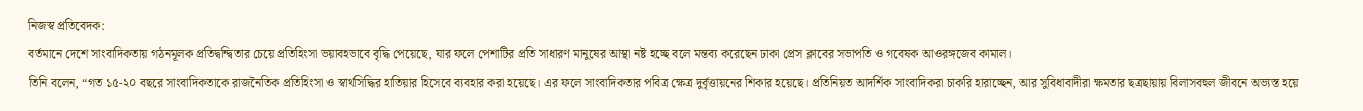নিজস্ব প্রতিবেদক:
বর্তমানে দেশে সাংবাদিকতায় গঠনমূলক প্রতিদ্বন্দ্বিতার চেয়ে প্রতিহিংসা ভয়াবহভাবে বৃদ্ধি পেয়েছে, যার ফলে পেশাটির প্রতি সাধারণ মানুষের আস্থা নষ্ট হচ্ছে বলে মন্তব্য করেছেন ঢাকা প্রেস ক্লাবের সভাপতি ও গবেষক আওরঙ্গজেব কামাল।
তিনি বলেন, “গত ১৫-২০ বছরে সাংবাদিকতাকে রাজনৈতিক প্রতিহিংসা ও স্বার্থসিদ্ধির হাতিয়ার হিসেবে ব্যবহার করা হয়েছে। এর ফলে সাংবাদিকতার পবিত্র ক্ষেত্র দুর্বৃত্তায়নের শিকার হয়েছে। প্রতিনিয়ত আদর্শিক সাংবাদিকরা চাকরি হারাচ্ছেন, আর সুবিধাবাদীরা ক্ষমতার ছত্রছায়ায় বিলাসবহুল জীবনে অভ্যস্ত হয়ে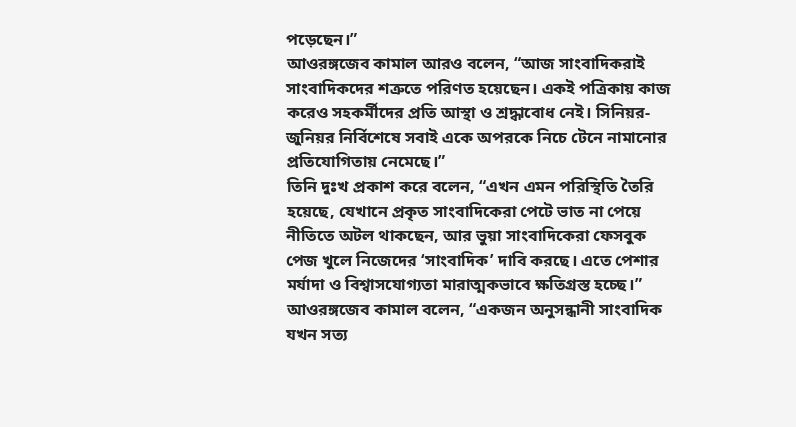পড়েছেন।”
আওরঙ্গজেব কামাল আরও বলেন, “আজ সাংবাদিকরাই সাংবাদিকদের শত্রুতে পরিণত হয়েছেন। একই পত্রিকায় কাজ করেও সহকর্মীদের প্রতি আস্থা ও শ্রদ্ধাবোধ নেই। সিনিয়র-জুনিয়র নির্বিশেষে সবাই একে অপরকে নিচে টেনে নামানোর প্রতিযোগিতায় নেমেছে।”
তিনি দুঃখ প্রকাশ করে বলেন, “এখন এমন পরিস্থিতি তৈরি হয়েছে, যেখানে প্রকৃত সাংবাদিকেরা পেটে ভাত না পেয়ে নীতিতে অটল থাকছেন, আর ভুয়া সাংবাদিকেরা ফেসবুক পেজ খুলে নিজেদের ‘সাংবাদিক’ দাবি করছে। এতে পেশার মর্যাদা ও বিশ্বাসযোগ্যতা মারাত্মকভাবে ক্ষতিগ্রস্ত হচ্ছে।”
আওরঙ্গজেব কামাল বলেন, “একজন অনুসন্ধানী সাংবাদিক যখন সত্য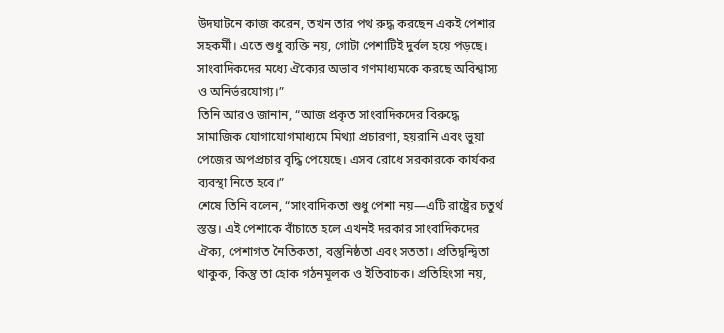উদঘাটনে কাজ করেন, তখন তার পথ রুদ্ধ করছেন একই পেশার সহকর্মী। এতে শুধু ব্যক্তি নয়, গোটা পেশাটিই দুর্বল হয়ে পড়ছে। সাংবাদিকদের মধ্যে ঐক্যের অভাব গণমাধ্যমকে করছে অবিশ্বাস্য ও অনির্ভরযোগ্য।”
তিনি আরও জানান, “আজ প্রকৃত সাংবাদিকদের বিরুদ্ধে সামাজিক যোগাযোগমাধ্যমে মিথ্যা প্রচারণা, হয়রানি এবং ভুয়া পেজের অপপ্রচার বৃদ্ধি পেয়েছে। এসব রোধে সরকারকে কার্যকর ব্যবস্থা নিতে হবে।”
শেষে তিনি বলেন, “সাংবাদিকতা শুধু পেশা নয়—এটি রাষ্ট্রের চতুর্থ স্তম্ভ। এই পেশাকে বাঁচাতে হলে এখনই দরকার সাংবাদিকদের ঐক্য, পেশাগত নৈতিকতা, বস্তুনিষ্ঠতা এবং সততা। প্রতিদ্বন্দ্বিতা থাকুক, কিন্তু তা হোক গঠনমূলক ও ইতিবাচক। প্রতিহিংসা নয়,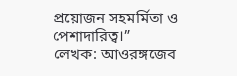প্রয়োজন সহমর্মিতা ও পেশাদারিত্ব।”
লেখক: আওরঙ্গজেব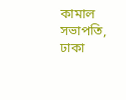কামাল
সভাপতি, ঢাকা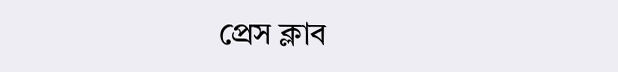প্রেস ক্লাব